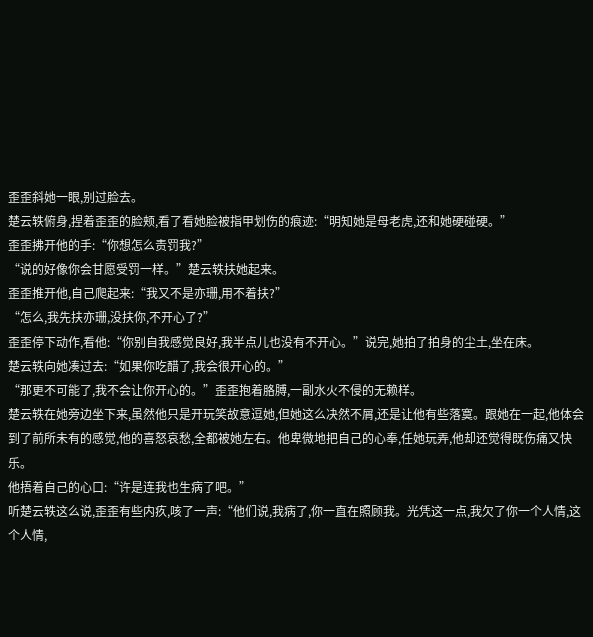歪歪斜她一眼,别过脸去。
楚云轶俯身,捏着歪歪的脸颊,看了看她脸被指甲划伤的痕迹:“明知她是母老虎,还和她硬碰硬。”
歪歪拂开他的手:“你想怎么责罚我?”
“说的好像你会甘愿受罚一样。”楚云轶扶她起来。
歪歪推开他,自己爬起来:“我又不是亦珊,用不着扶?”
“怎么,我先扶亦珊,没扶你,不开心了?”
歪歪停下动作,看他:“你别自我感觉良好,我半点儿也没有不开心。”说完,她拍了拍身的尘土,坐在床。
楚云轶向她凑过去:“如果你吃醋了,我会很开心的。”
“那更不可能了,我不会让你开心的。”歪歪抱着胳膊,一副水火不侵的无赖样。
楚云轶在她旁边坐下来,虽然他只是开玩笑故意逗她,但她这么决然不屑,还是让他有些落寞。跟她在一起,他体会到了前所未有的感觉,他的喜怒哀愁,全都被她左右。他卑微地把自己的心奉,任她玩弄,他却还觉得既伤痛又快乐。
他捂着自己的心口:“许是连我也生病了吧。”
听楚云轶这么说,歪歪有些内疚,咳了一声:“他们说,我病了,你一直在照顾我。光凭这一点,我欠了你一个人情,这个人情,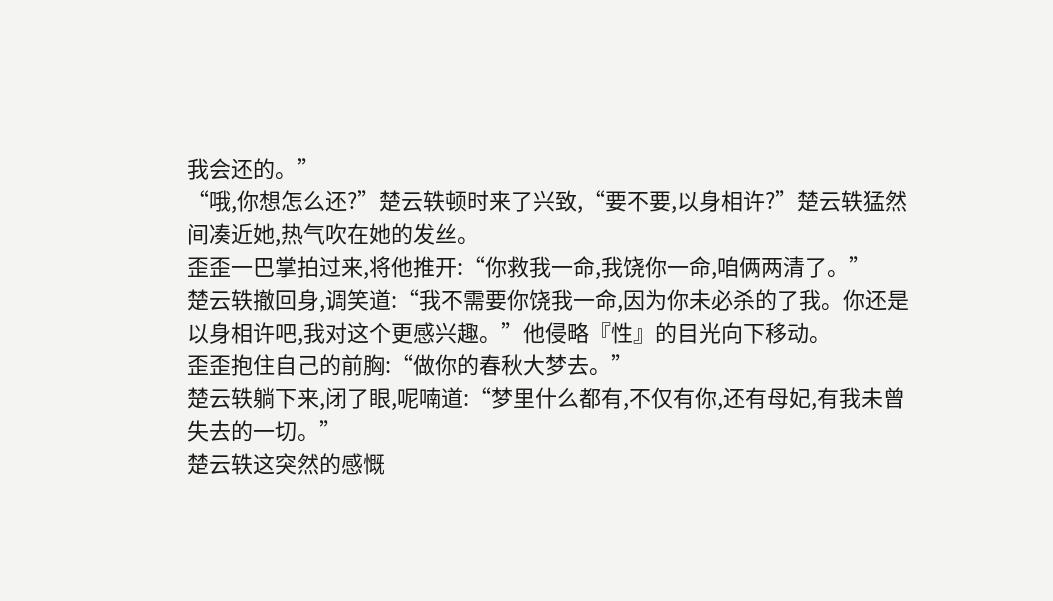我会还的。”
“哦,你想怎么还?”楚云轶顿时来了兴致,“要不要,以身相许?”楚云轶猛然间凑近她,热气吹在她的发丝。
歪歪一巴掌拍过来,将他推开:“你救我一命,我饶你一命,咱俩两清了。”
楚云轶撤回身,调笑道:“我不需要你饶我一命,因为你未必杀的了我。你还是以身相许吧,我对这个更感兴趣。”他侵略『性』的目光向下移动。
歪歪抱住自己的前胸:“做你的春秋大梦去。”
楚云轶躺下来,闭了眼,呢喃道:“梦里什么都有,不仅有你,还有母妃,有我未曾失去的一切。”
楚云轶这突然的感慨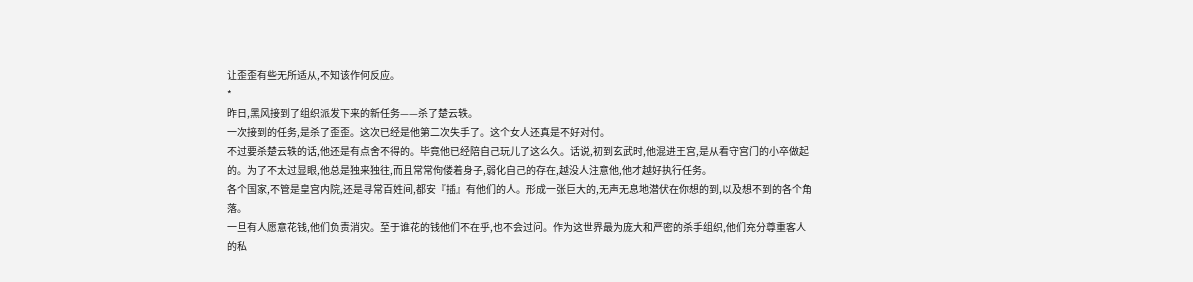让歪歪有些无所适从,不知该作何反应。
*
昨日,黑风接到了组织派发下来的新任务——杀了楚云轶。
一次接到的任务,是杀了歪歪。这次已经是他第二次失手了。这个女人还真是不好对付。
不过要杀楚云轶的话,他还是有点舍不得的。毕竟他已经陪自己玩儿了这么久。话说,初到玄武时,他混进王宫,是从看守宫门的小卒做起的。为了不太过显眼,他总是独来独往,而且常常佝偻着身子,弱化自己的存在,越没人注意他,他才越好执行任务。
各个国家,不管是皇宫内院,还是寻常百姓间,都安『插』有他们的人。形成一张巨大的,无声无息地潜伏在你想的到,以及想不到的各个角落。
一旦有人愿意花钱,他们负责消灾。至于谁花的钱他们不在乎,也不会过问。作为这世界最为庞大和严密的杀手组织,他们充分尊重客人的私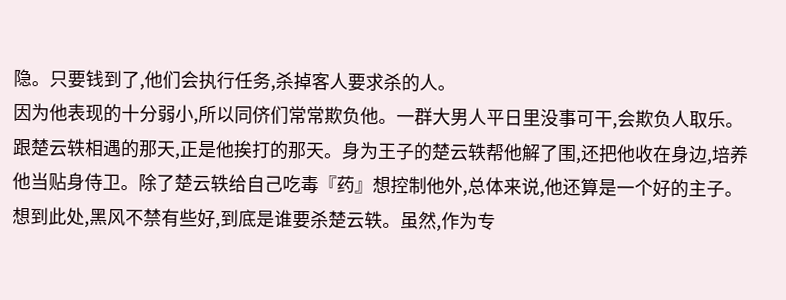隐。只要钱到了,他们会执行任务,杀掉客人要求杀的人。
因为他表现的十分弱小,所以同侪们常常欺负他。一群大男人平日里没事可干,会欺负人取乐。
跟楚云轶相遇的那天,正是他挨打的那天。身为王子的楚云轶帮他解了围,还把他收在身边,培养他当贴身侍卫。除了楚云轶给自己吃毒『药』想控制他外,总体来说,他还算是一个好的主子。
想到此处,黑风不禁有些好,到底是谁要杀楚云轶。虽然,作为专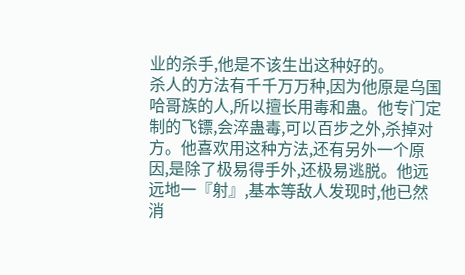业的杀手,他是不该生出这种好的。
杀人的方法有千千万万种,因为他原是乌国哈哥族的人,所以擅长用毒和蛊。他专门定制的飞镖,会淬蛊毒,可以百步之外,杀掉对方。他喜欢用这种方法,还有另外一个原因,是除了极易得手外,还极易逃脱。他远远地一『射』,基本等敌人发现时,他已然消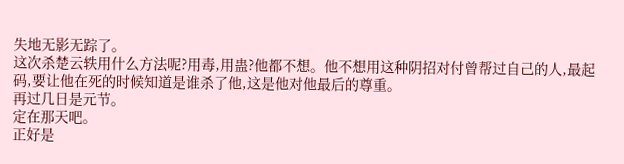失地无影无踪了。
这次杀楚云轶用什么方法呢?用毒,用蛊?他都不想。他不想用这种阴招对付曾帮过自己的人,最起码,要让他在死的时候知道是谁杀了他,这是他对他最后的尊重。
再过几日是元节。
定在那天吧。
正好是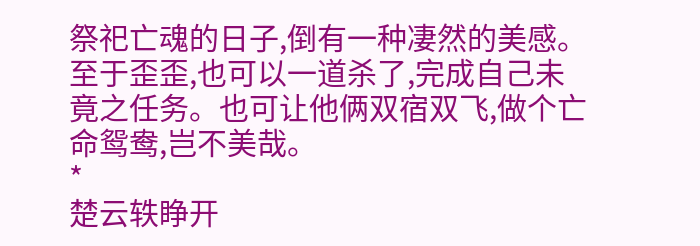祭祀亡魂的日子,倒有一种凄然的美感。
至于歪歪,也可以一道杀了,完成自己未竟之任务。也可让他俩双宿双飞,做个亡命鸳鸯,岂不美哉。
*
楚云轶睁开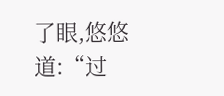了眼,悠悠道:“过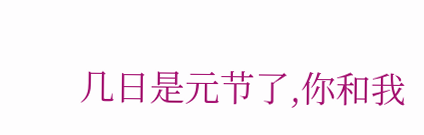几日是元节了,你和我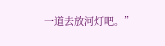一道去放河灯吧。”